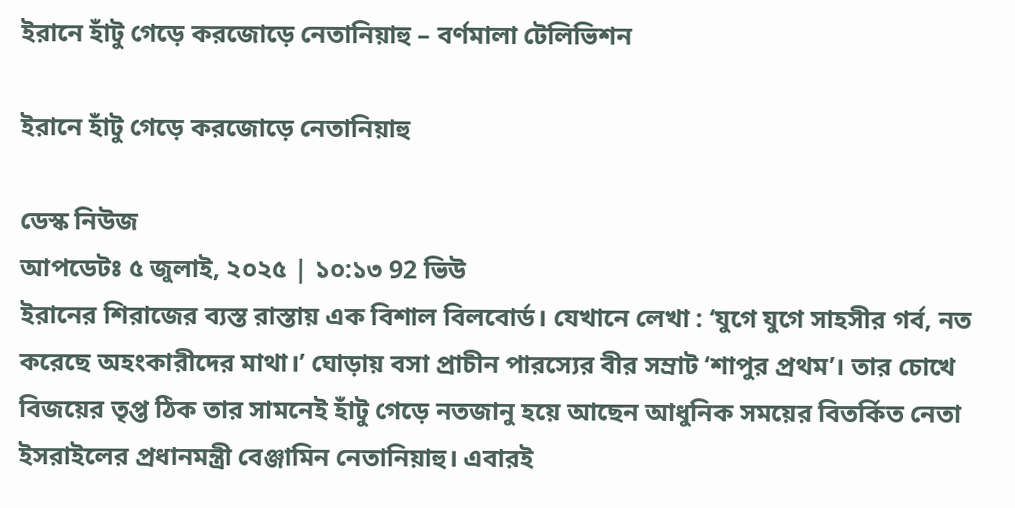ইরানে হাঁটু গেড়ে করজোড়ে নেতানিয়াহু – বর্ণমালা টেলিভিশন

ইরানে হাঁটু গেড়ে করজোড়ে নেতানিয়াহু

ডেস্ক নিউজ
আপডেটঃ ৫ জুলাই, ২০২৫ | ১০:১৩ 92 ভিউ
ইরানের শিরাজের ব্যস্ত রাস্তায় এক বিশাল বিলবোর্ড। যেখানে লেখা : ‘যুগে যুগে সাহসীর গর্ব, নত করেছে অহংকারীদের মাথা।’ ঘোড়ায় বসা প্রাচীন পারস্যের বীর সম্রাট ‘শাপুর প্রথম’। তার চোখে বিজয়ের তৃপ্ত ঠিক তার সামনেই হাঁটু গেড়ে নতজানু হয়ে আছেন আধুনিক সময়ের বিতর্কিত নেতা ইসরাইলের প্রধানমন্ত্রী বেঞ্জামিন নেতানিয়াহু। এবারই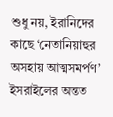শুধু নয়, ইরানিদের কাছে ‘নেতানিয়াহুর অসহায় আত্মসমর্পণ’ ইসরাইলের অন্তত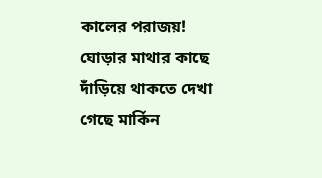কালের পরাজয়! ঘোড়ার মাথার কাছে দাঁড়িয়ে থাকতে দেখা গেছে মার্কিন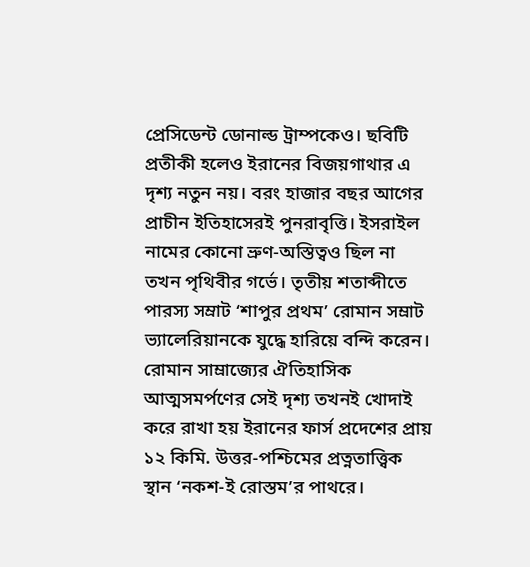প্রেসিডেন্ট ডোনাল্ড ট্রাম্পকেও। ছবিটি প্রতীকী হলেও ইরানের বিজয়গাথার এ দৃশ্য নতুন নয়। বরং হাজার বছর আগের প্রাচীন ইতিহাসেরই পুনরাবৃত্তি। ইসরাইল নামের কোনো ভ্রুণ-অস্তিত্বও ছিল না তখন পৃথিবীর গর্ভে। তৃতীয় শতাব্দীতে পারস্য সম্রাট ‘শাপুর প্রথম’ রোমান সম্রাট ভ্যালেরিয়ানকে যুদ্ধে হারিয়ে বন্দি করেন। রোমান সাম্রাজ্যের ঐতিহাসিক আত্মসমর্পণের সেই দৃশ্য তখনই খোদাই করে রাখা হয় ইরানের ফার্স প্রদেশের প্রায় ১২ কিমি. উত্তর-পশ্চিমের প্রত্নতাত্ত্বিক স্থান ‘নকশ-ই রোস্তম’র পাথরে।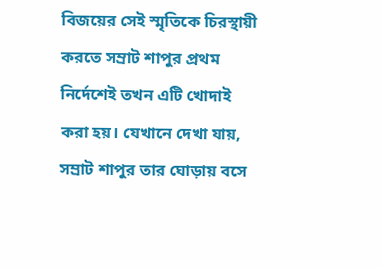বিজয়ের সেই স্মৃতিকে চিরস্থায়ী করতে সম্রাট শাপুর প্রথম নির্দেশেই তখন এটি খোদাই করা হয়। যেখানে দেখা যায়, সম্রাট শাপুর তার ঘোড়ায় বসে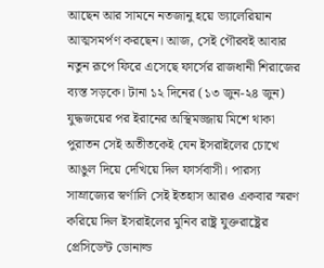আছেন আর সামনে নতজানু হয়ে ভ্যালেরিয়ান আত্মসমর্পণ করছেন। আজ, সেই গৌরবই আবার নতুন রূপে ফিরে এসেছে ফার্সের রাজধানী শিরাজের ব্যস্ত সড়কে। টানা ১২ দিনের (১৩ জুন-২৪ জুন) যুদ্ধজয়ের পর ইরানের অস্থিমজ্জায় মিশে থাকা পুরাতন সেই অতীতকেই যেন ইসরাইলের চোখে আঙুল দিয়ে দেখিয়ে দিল ফার্সবাসী। পারস্য সাম্রাজ্যের স্বর্ণালি সেই ইতহাস আরও একবার স্মরণ করিয়ে দিল ইসরাইলের মুনিব রাষ্ট্র যুক্তরাষ্ট্রের প্রেসিডেন্ট ডোনাল্ড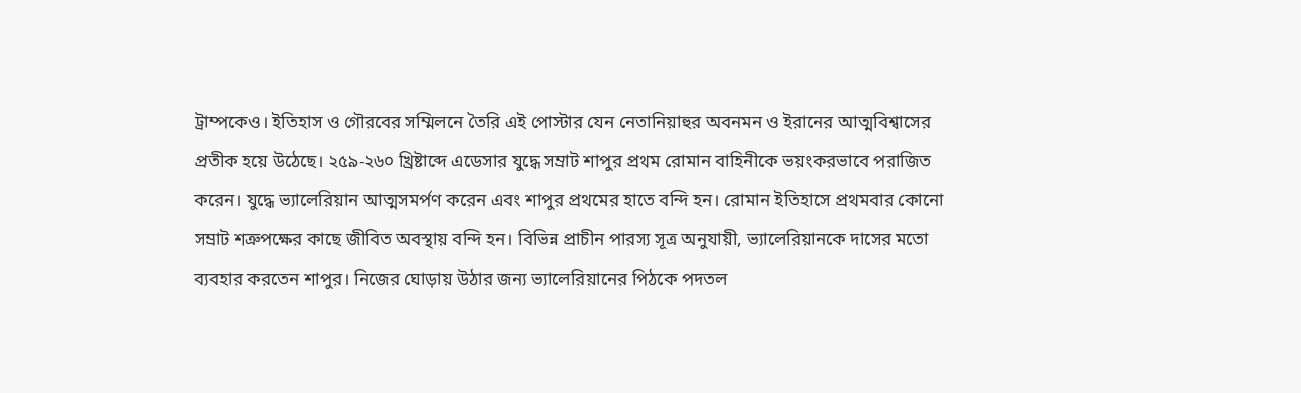ট্রাম্পকেও। ইতিহাস ও গৌরবের সম্মিলনে তৈরি এই পোস্টার যেন নেতানিয়াহুর অবনমন ও ইরানের আত্মবিশ্বাসের প্রতীক হয়ে উঠেছে। ২৫৯-২৬০ খ্রিষ্টাব্দে এডেসার যুদ্ধে সম্রাট শাপুর প্রথম রোমান বাহিনীকে ভয়ংকরভাবে পরাজিত করেন। যুদ্ধে ভ্যালেরিয়ান আত্মসমর্পণ করেন এবং শাপুর প্রথমের হাতে বন্দি হন। রোমান ইতিহাসে প্রথমবার কোনো সম্রাট শত্রুপক্ষের কাছে জীবিত অবস্থায় বন্দি হন। বিভিন্ন প্রাচীন পারস্য সূত্র অনুযায়ী, ভ্যালেরিয়ানকে দাসের মতো ব্যবহার করতেন শাপুর। নিজের ঘোড়ায় উঠার জন্য ভ্যালেরিয়ানের পিঠকে পদতল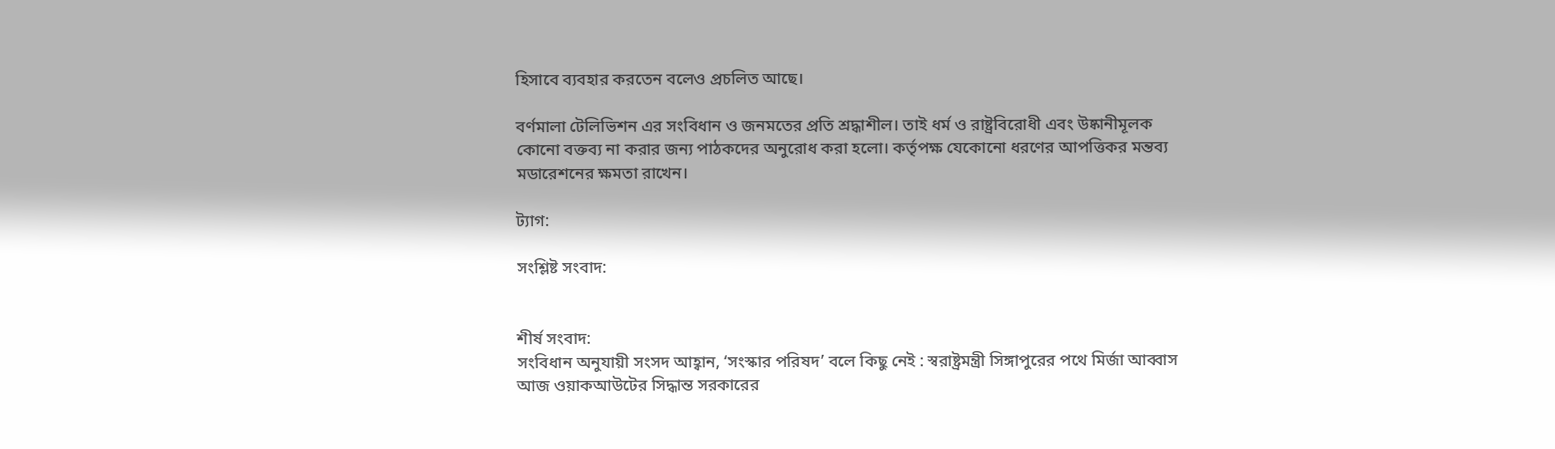হিসাবে ব্যবহার করতেন বলেও প্রচলিত আছে।

বর্ণমালা টেলিভিশন এর সংবিধান ও জনমতের প্রতি শ্রদ্ধাশীল। তাই ধর্ম ও রাষ্ট্রবিরোধী এবং উষ্কানীমূলক কোনো বক্তব্য না করার জন্য পাঠকদের অনুরোধ করা হলো। কর্তৃপক্ষ যেকোনো ধরণের আপত্তিকর মন্তব্য মডারেশনের ক্ষমতা রাখেন।

ট্যাগ:

সংশ্লিষ্ট সংবাদ:


শীর্ষ সংবাদ:
সংবিধান অনুযায়ী সংসদ আহ্বান, ‘সংস্কার পরিষদ’ বলে কিছু নেই : স্বরাষ্ট্রমন্ত্রী সিঙ্গাপুরের পথে মির্জা আব্বাস আজ ওয়াকআউটের সিদ্ধান্ত সরকারের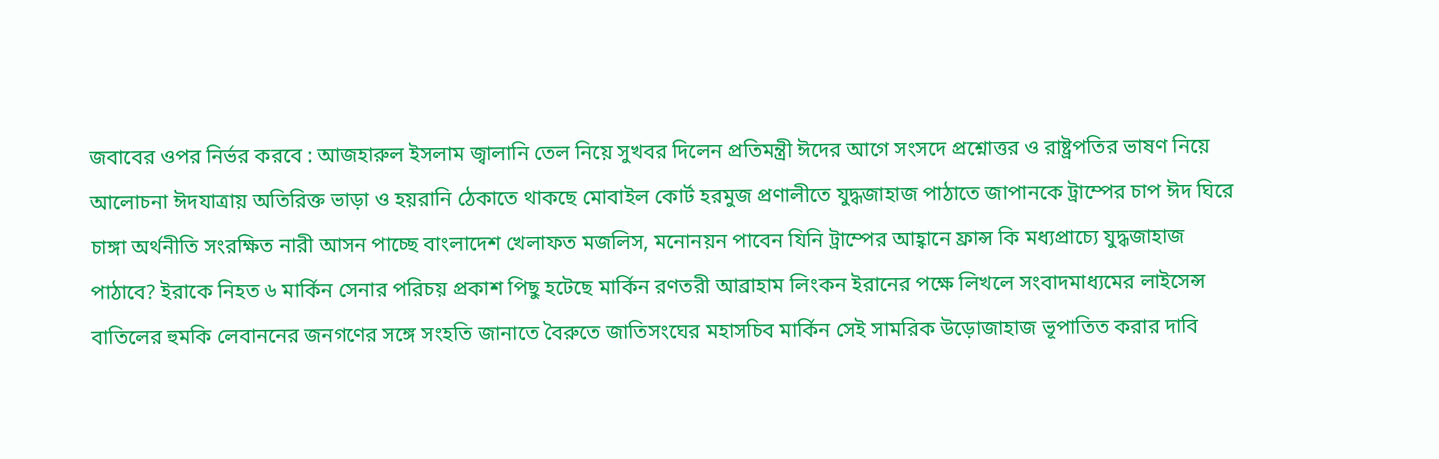জবাবের ওপর নির্ভর করবে : আজহারুল ইসলাম জ্বালানি তেল নিয়ে সুখবর দিলেন প্রতিমন্ত্রী ঈদের আগে সংসদে প্রশ্নোত্তর ও রাষ্ট্রপতির ভাষণ নিয়ে আলোচনা ঈদযাত্রায় অতিরিক্ত ভাড়া ও হয়রানি ঠেকাতে থাকছে মোবাইল কোর্ট হরমুজ প্রণালীতে যুদ্ধজাহাজ পাঠাতে জাপানকে ট্রাম্পের চাপ ঈদ ঘিরে চাঙ্গা অর্থনীতি সংরক্ষিত নারী আসন পাচ্ছে বাংলাদেশ খেলাফত মজলিস, মনোনয়ন পাবেন যিনি ট্রাম্পের আহ্বানে ফ্রান্স কি মধ্যপ্রাচ্যে যুদ্ধজাহাজ পাঠাবে? ইরাকে নিহত ৬ মার্কিন সেনার পরিচয় প্রকাশ পিছু হটেছে মার্কিন রণতরী আব্রাহাম লিংকন ইরানের পক্ষে লিখলে সংবাদমাধ্যমের লাইসেন্স বাতিলের হুমকি লেবাননের জনগণের সঙ্গে সংহতি জানাতে বৈরুতে জাতিসংঘের মহাসচিব মার্কিন সেই সামরিক উড়োজাহাজ ভূপাতিত করার দাবি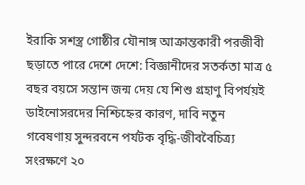ইরাকি সশস্ত্র গোষ্ঠীর যৌনাঙ্গ আক্রান্তকারী পরজীবী ছড়াতে পারে দেশে দেশে: বিজ্ঞানীদের সতর্কতা মাত্র ৫ বছর বয়সে সন্তান জন্ম দেয় যে শিশু গ্রহাণু বিপর্যয়ই ডাইনোসরদের নিশ্চিহ্নের কারণ, দাবি নতুন গবেষণায় সুন্দরবনে পর্যটক বৃদ্ধি-জীববৈচিত্র্য সংরক্ষণে ২০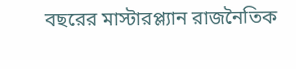বছরের মাস্টারপ্ল্যান রাজনৈতিক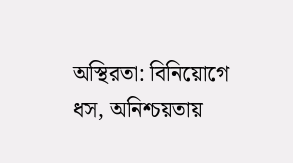অস্থিরতা: বিনিয়োগে ধস, অনিশ্চয়তায়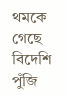থমকে গেছে বিদেশি পুঁজি